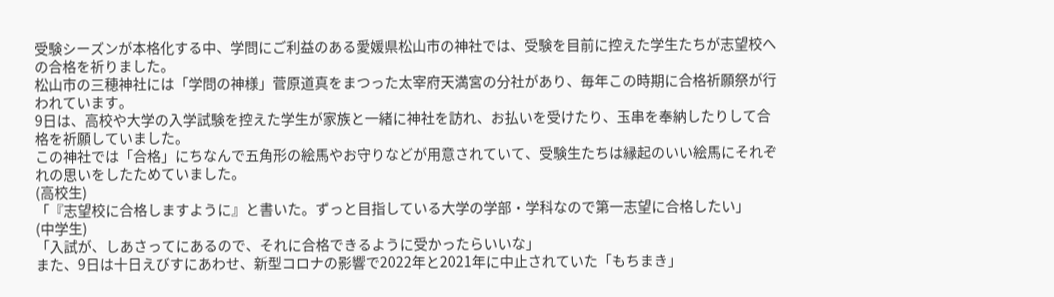受験シーズンが本格化する中、学問にご利益のある愛媛県松山市の神社では、受験を目前に控えた学生たちが志望校への合格を祈りました。
松山市の三穂神社には「学問の神様」菅原道真をまつった太宰府天満宮の分社があり、毎年この時期に合格祈願祭が行われています。
9日は、高校や大学の入学試験を控えた学生が家族と一緒に神社を訪れ、お払いを受けたり、玉串を奉納したりして合格を祈願していました。
この神社では「合格」にちなんで五角形の絵馬やお守りなどが用意されていて、受験生たちは縁起のいい絵馬にそれぞれの思いをしたためていました。
(高校生)
「『志望校に合格しますように』と書いた。ずっと目指している大学の学部・学科なので第一志望に合格したい」
(中学生)
「入試が、しあさってにあるので、それに合格できるように受かったらいいな」
また、9日は十日えびすにあわせ、新型コロナの影響で2022年と2021年に中止されていた「もちまき」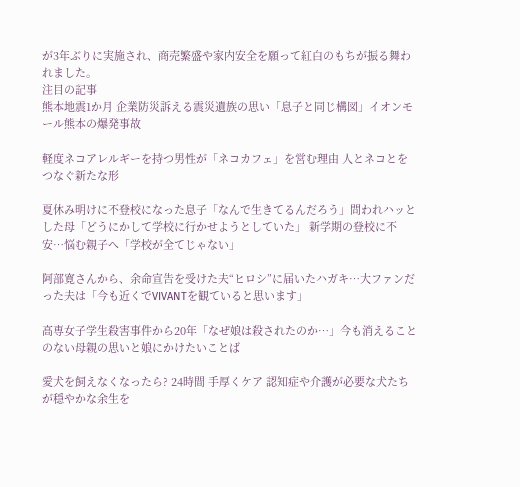が3年ぶりに実施され、商売繁盛や家内安全を願って紅白のもちが振る舞われました。
注目の記事
熊本地震1か月 企業防災訴える震災遺族の思い「息子と同じ構図」イオンモール熊本の爆発事故

軽度ネコアレルギーを持つ男性が「ネコカフェ」を営む理由 人とネコとをつなぐ新たな形

夏休み明けに不登校になった息子「なんで生きてるんだろう」問われハッとした母「どうにかして学校に行かせようとしていた」 新学期の登校に不安…悩む親子へ「学校が全てじゃない」

阿部寛さんから、余命宣告を受けた夫“ヒロシ”に届いたハガキ…大ファンだった夫は「今も近くでVIVANTを観ていると思います」

高専女子学生殺害事件から20年「なぜ娘は殺されたのか…」今も消えることのない母親の思いと娘にかけたいことば

愛犬を飼えなくなったら? 24時間 手厚くケア 認知症や介護が必要な犬たちが穏やかな余生を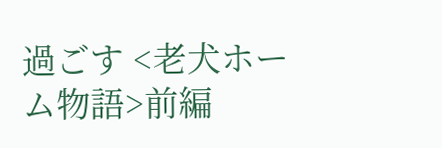過ごす <老犬ホーム物語>前編